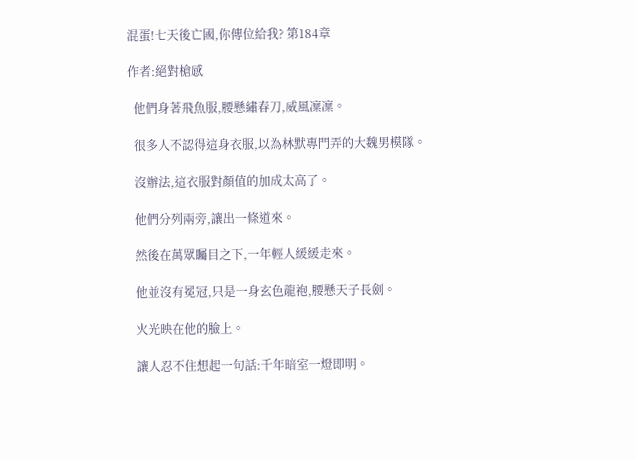混蛋!七天後亡國,你傳位給我? 第184章

作者:絕對槍感

  他們身著飛魚服,腰懸繡春刀,威風凜凜。

  很多人不認得這身衣服,以為林默專門弄的大魏男模隊。

  沒辦法,這衣服對顏值的加成太高了。

  他們分列兩旁,讓出一條道來。

  然後在萬眾矚目之下,一年輕人緩緩走來。

  他並沒有冕冠,只是一身玄色龍袍,腰懸天子長劍。

  火光映在他的臉上。

  讓人忍不住想起一句話:千年暗室一燈即明。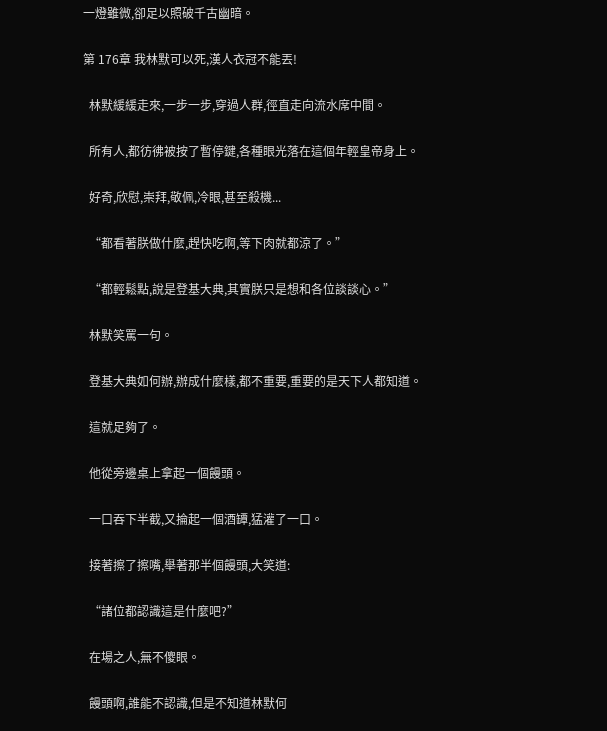一燈雖微,卻足以照破千古幽暗。

第 176章 我林默可以死,漢人衣冠不能丟!

  林默緩緩走來,一步一步,穿過人群,徑直走向流水席中間。

  所有人,都彷彿被按了暫停鍵,各種眼光落在這個年輕皇帝身上。

  好奇,欣慰,崇拜,敬佩,冷眼,甚至殺機...

  “都看著朕做什麼,趕快吃啊,等下肉就都涼了。”

  “都輕鬆點,說是登基大典,其實朕只是想和各位談談心。”

  林默笑罵一句。

  登基大典如何辦,辦成什麼樣,都不重要,重要的是天下人都知道。

  這就足夠了。

  他從旁邊桌上拿起一個饅頭。

  一口吞下半截,又掄起一個酒罈,猛灌了一口。

  接著擦了擦嘴,舉著那半個饅頭,大笑道:

  “諸位都認識這是什麼吧?”

  在場之人,無不傻眼。

  饅頭啊,誰能不認識,但是不知道林默何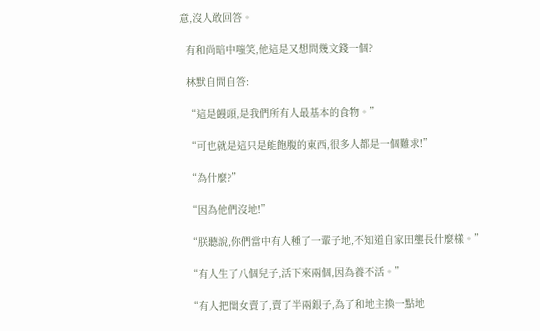意,沒人敢回答。

  有和尚暗中嗤笑,他這是又想問幾文錢一個?

  林默自問自答:

  “這是饅頭,是我們所有人最基本的食物。”

  “可也就是這只是能飽腹的東西,很多人都是一個難求!”

  “為什麼?”

  “因為他們沒地!”

  “朕聽說,你們當中有人種了一輩子地,不知道自家田壟長什麼樣。”

  “有人生了八個兒子,活下來兩個,因為養不活。”

  “有人把閨女賣了,賣了半兩銀子,為了和地主換一點地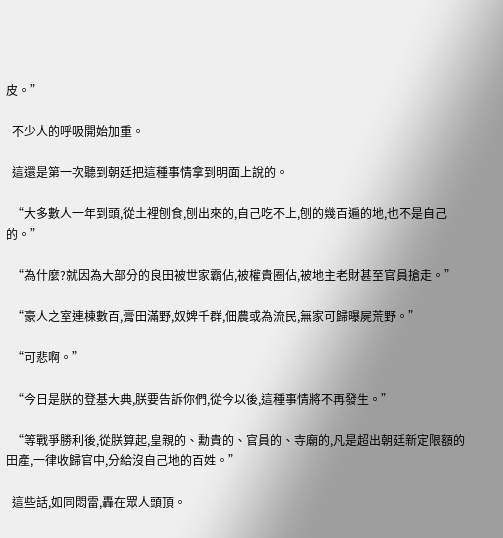皮。”

  不少人的呼吸開始加重。

  這還是第一次聽到朝廷把這種事情拿到明面上說的。

  “大多數人一年到頭,從土裡刨食,刨出來的,自己吃不上,刨的幾百遍的地,也不是自己的。”

  “為什麼?就因為大部分的良田被世家霸佔,被權貴圈佔,被地主老財甚至官員搶走。”

  “豪人之室連棟數百,膏田滿野,奴婢千群,佃農或為流民,無家可歸曝屍荒野。”

  “可悲啊。”

  “今日是朕的登基大典,朕要告訴你們,從今以後,這種事情將不再發生。”

  “等戰爭勝利後,從朕算起,皇親的、勳貴的、官員的、寺廟的,凡是超出朝廷新定限額的田產,一律收歸官中,分給沒自己地的百姓。”

  這些話,如同悶雷,轟在眾人頭頂。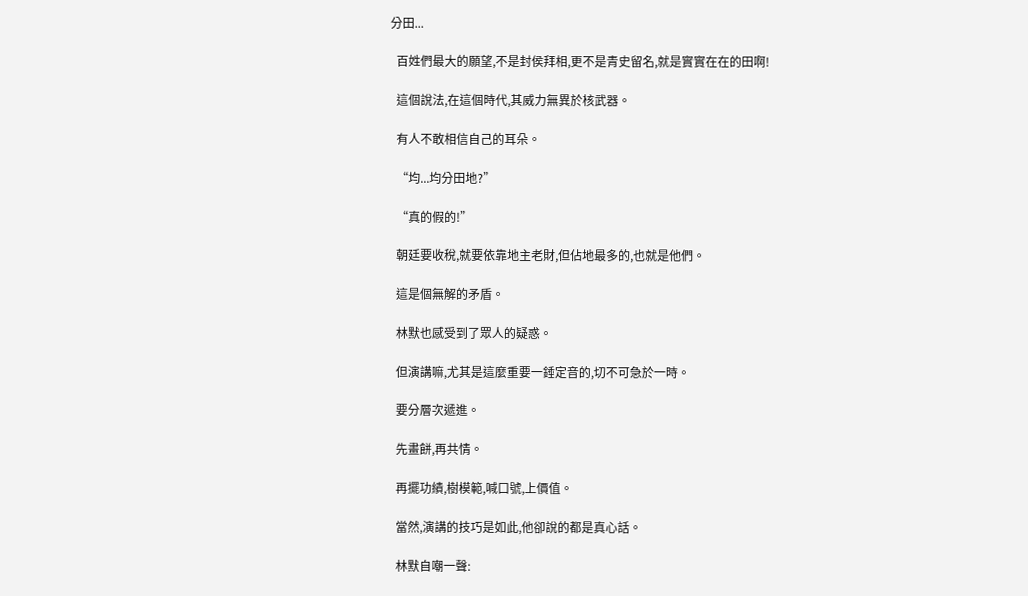分田...

  百姓們最大的願望,不是封侯拜相,更不是青史留名,就是實實在在的田啊!

  這個說法,在這個時代,其威力無異於核武器。

  有人不敢相信自己的耳朵。

  “均...均分田地?”

  “真的假的!”

  朝廷要收稅,就要依靠地主老財,但佔地最多的,也就是他們。

  這是個無解的矛盾。

  林默也感受到了眾人的疑惑。

  但演講嘛,尤其是這麼重要一錘定音的,切不可急於一時。

  要分層次遞進。

  先畫餅,再共情。

  再擺功績,樹模範,喊口號,上價值。

  當然,演講的技巧是如此,他卻說的都是真心話。

  林默自嘲一聲: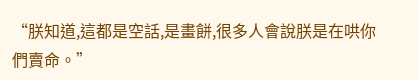“朕知道,這都是空話,是畫餅,很多人會說朕是在哄你們賣命。”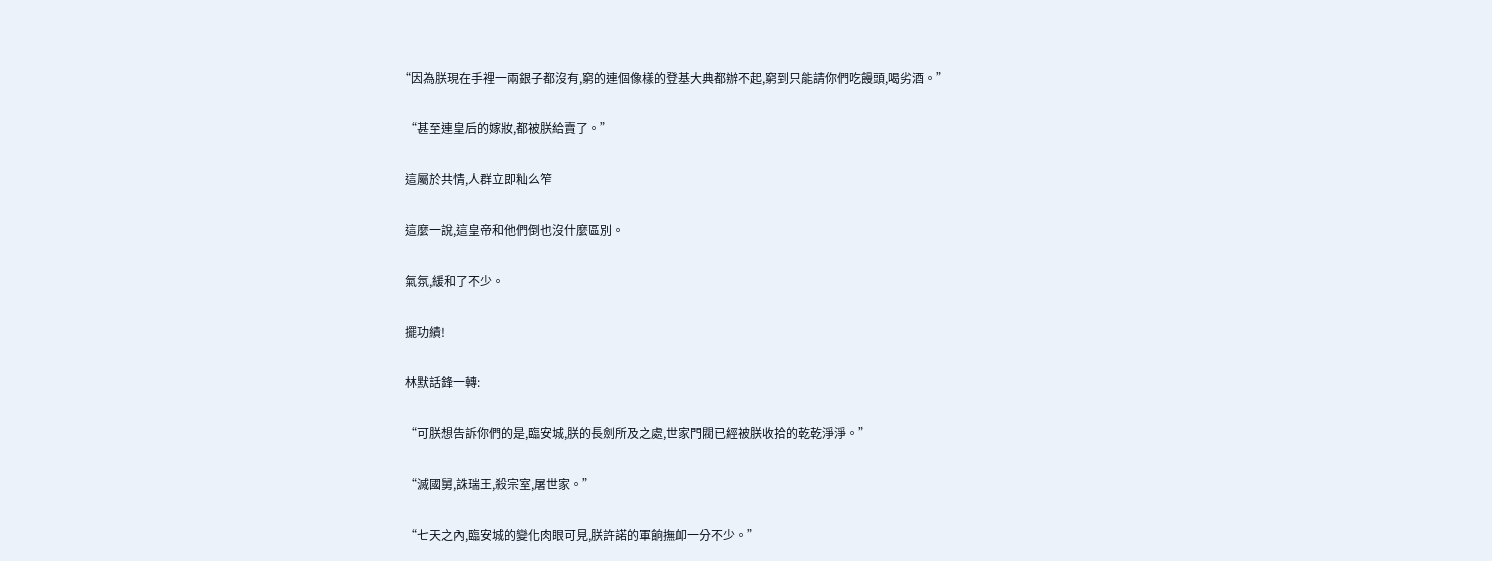“因為朕現在手裡一兩銀子都沒有,窮的連個像樣的登基大典都辦不起,窮到只能請你們吃饅頭,喝劣酒。”

  “甚至連皇后的嫁妝,都被朕給賣了。”

  這屬於共情,人群立即籼么笮

  這麼一說,這皇帝和他們倒也沒什麼區別。

  氣氛,緩和了不少。

  擺功績!

  林默話鋒一轉:

  “可朕想告訴你們的是,臨安城,朕的長劍所及之處,世家門閥已經被朕收拾的乾乾淨淨。”

  “滅國舅,誅瑞王,殺宗室,屠世家。”

  “七天之內,臨安城的變化肉眼可見,朕許諾的軍餉撫卹一分不少。”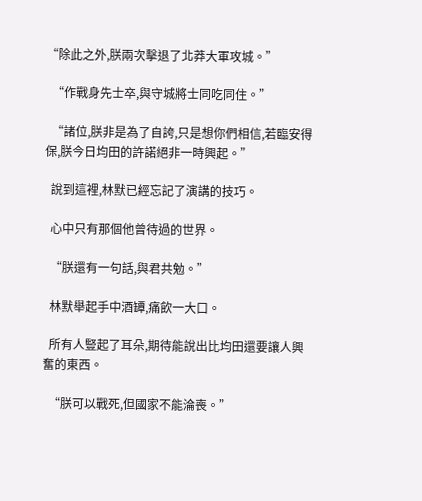“除此之外,朕兩次擊退了北莽大軍攻城。”

  “作戰身先士卒,與守城將士同吃同住。”

  “諸位,朕非是為了自誇,只是想你們相信,若臨安得保,朕今日均田的許諾絕非一時興起。”

  說到這裡,林默已經忘記了演講的技巧。

  心中只有那個他曾待過的世界。

  “朕還有一句話,與君共勉。”

  林默舉起手中酒罈,痛飲一大口。

  所有人豎起了耳朵,期待能說出比均田還要讓人興奮的東西。

  “朕可以戰死,但國家不能淪喪。”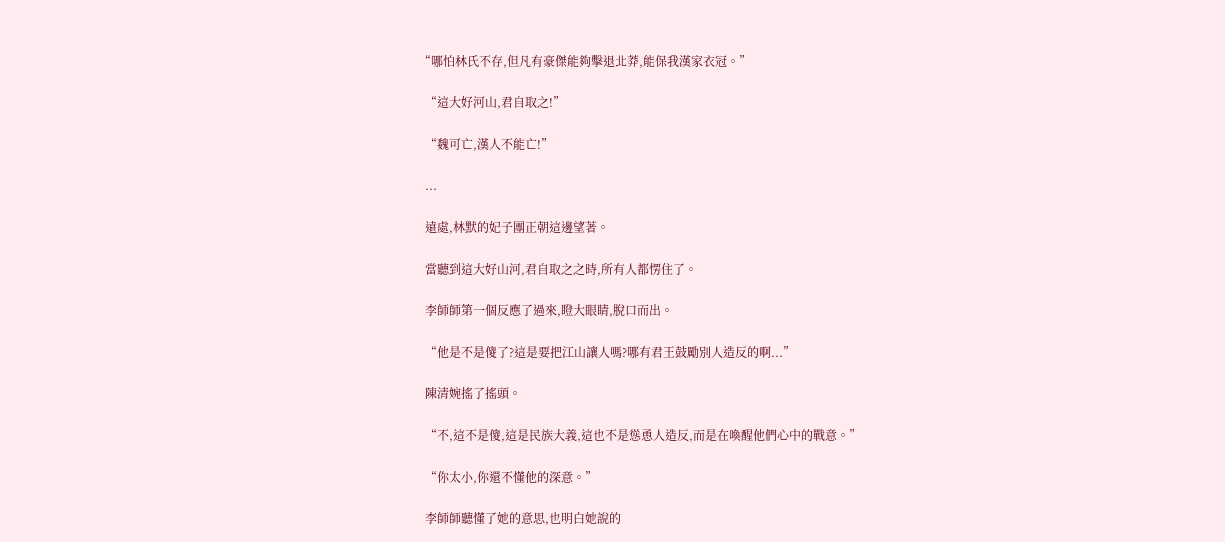“哪怕林氏不存,但凡有豪傑能夠擊退北莽,能保我漢家衣冠。”

  “這大好河山,君自取之!”

  “魏可亡,漢人不能亡!”

  ...

  遠處,林默的妃子團正朝這邊望著。

  當聽到這大好山河,君自取之之時,所有人都愣住了。

  李師師第一個反應了過來,瞪大眼睛,脫口而出。

  “他是不是傻了?這是要把江山讓人嗎?哪有君王鼓勵別人造反的啊...”

  陳清婉搖了搖頭。

  “不,這不是傻,這是民族大義,這也不是慫恿人造反,而是在喚醒他們心中的戰意。”

  “你太小,你還不懂他的深意。”

  李師師聽懂了她的意思,也明白她說的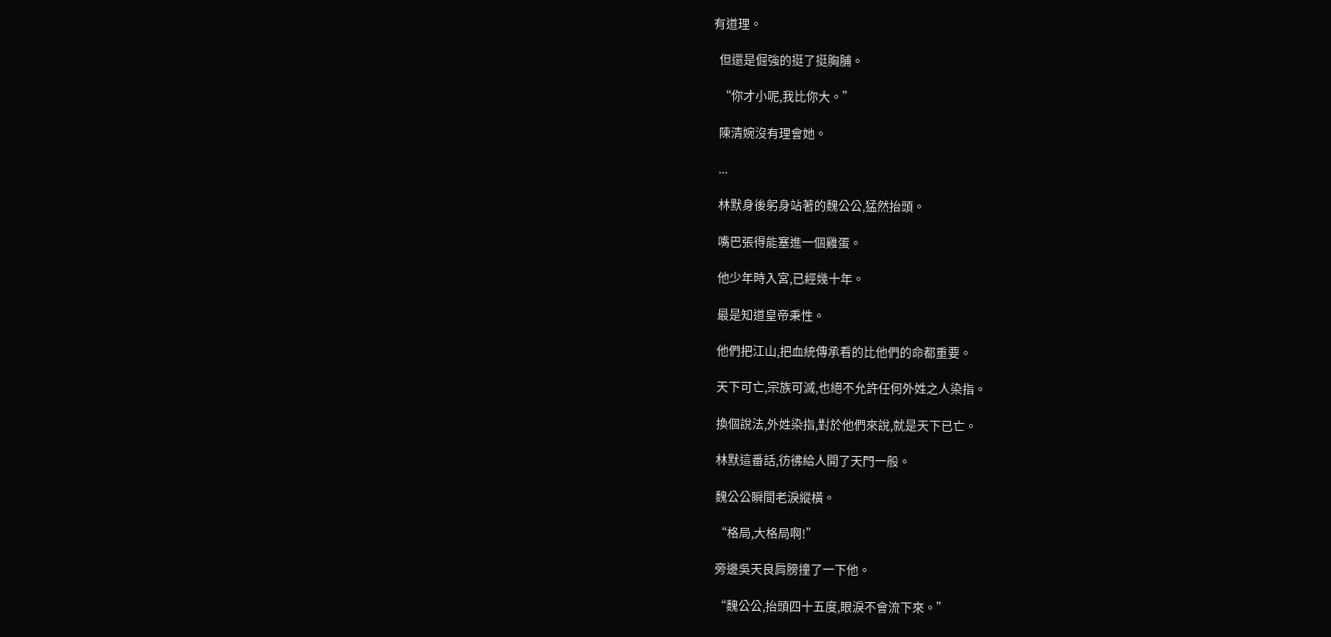有道理。

  但還是倔強的挺了挺胸脯。

  “你才小呢,我比你大。”

  陳清婉沒有理會她。

  ...

  林默身後躬身站著的魏公公,猛然抬頭。

  嘴巴張得能塞進一個雞蛋。

  他少年時入宮,已經幾十年。

  最是知道皇帝秉性。

  他們把江山,把血統傳承看的比他們的命都重要。

  天下可亡,宗族可滅,也絕不允許任何外姓之人染指。

  換個說法,外姓染指,對於他們來說,就是天下已亡。

  林默這番話,彷彿給人開了天門一般。

  魏公公瞬間老淚縱橫。

  “格局,大格局啊!”

  旁邊吳天良肩膀撞了一下他。

  “魏公公,抬頭四十五度,眼淚不會流下來。”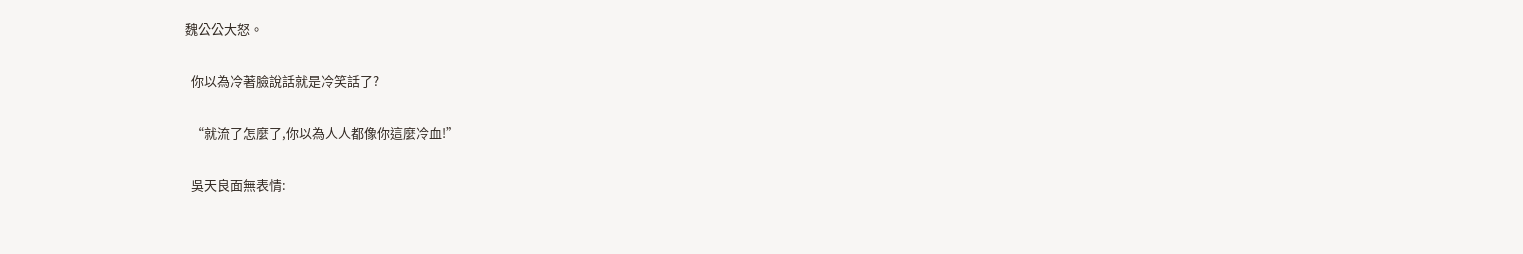魏公公大怒。

  你以為冷著臉說話就是冷笑話了?

  “就流了怎麼了,你以為人人都像你這麼冷血!”

  吳天良面無表情: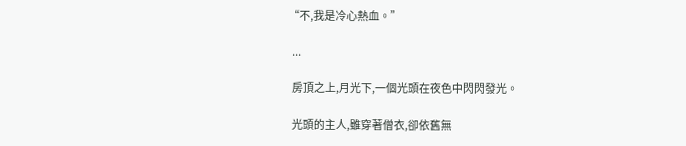“不,我是冷心熱血。”

  ...

  房頂之上,月光下,一個光頭在夜色中閃閃發光。

  光頭的主人,雖穿著僧衣,卻依舊無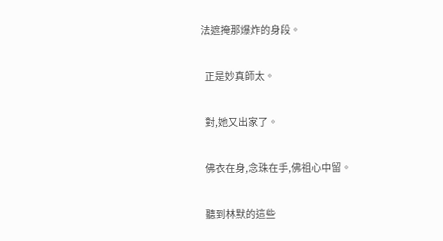法遮掩那爆炸的身段。

  正是妙真師太。

  對,她又出家了。

  佛衣在身,念珠在手,佛祖心中留。

  聽到林默的這些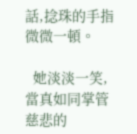話,捻珠的手指微微一頓。

  她淡淡一笑,當真如同掌管慈悲的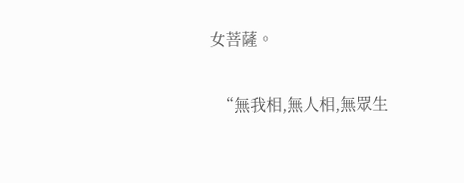女菩薩。

  “無我相,無人相,無眾生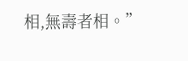相,無壽者相。”